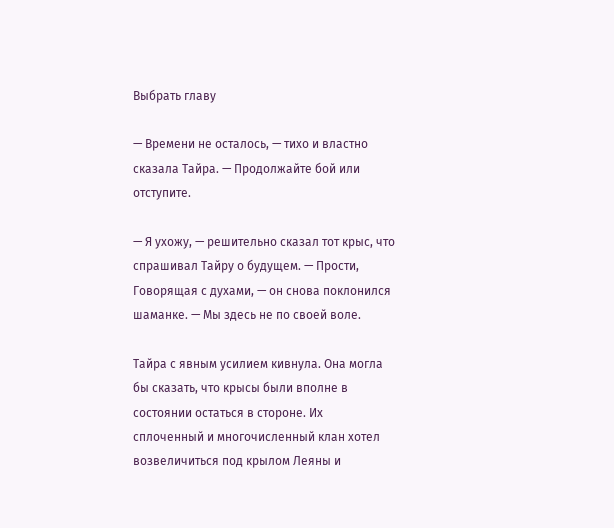Выбрать главу

— Времени не осталось, — тихо и властно сказала Тайра. — Продолжайте бой или отступите.

— Я ухожу, — решительно сказал тот крыс, что спрашивал Тайру о будущем. — Прости, Говорящая с духами, — он снова поклонился шаманке. — Мы здесь не по своей воле.

Тайра с явным усилием кивнула. Она могла бы сказать, что крысы были вполне в состоянии остаться в стороне. Их сплоченный и многочисленный клан хотел возвеличиться под крылом Леяны и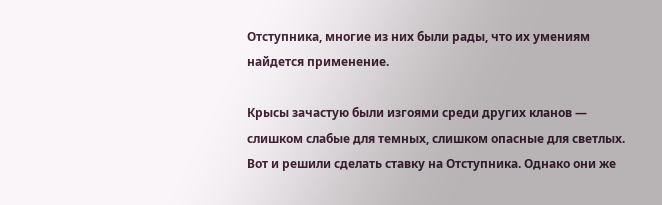Отступника, многие из них были рады, что их умениям найдется применение.

Крысы зачастую были изгоями среди других кланов — слишком слабые для темных, слишком опасные для светлых. Вот и решили сделать ставку на Отступника. Однако они же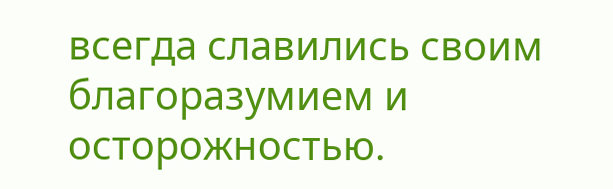всегда славились своим благоразумием и осторожностью.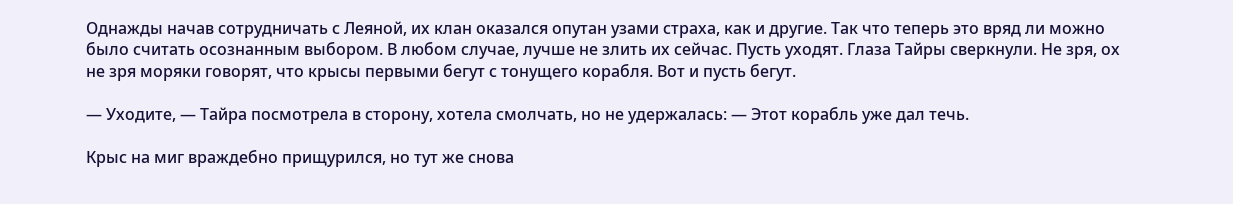Однажды начав сотрудничать с Леяной, их клан оказался опутан узами страха, как и другие. Так что теперь это вряд ли можно было считать осознанным выбором. В любом случае, лучше не злить их сейчас. Пусть уходят. Глаза Тайры сверкнули. Не зря, ох не зря моряки говорят, что крысы первыми бегут с тонущего корабля. Вот и пусть бегут.

— Уходите, — Тайра посмотрела в сторону, хотела смолчать, но не удержалась: — Этот корабль уже дал течь.

Крыс на миг враждебно прищурился, но тут же снова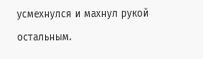усмехнулся и махнул рукой остальным.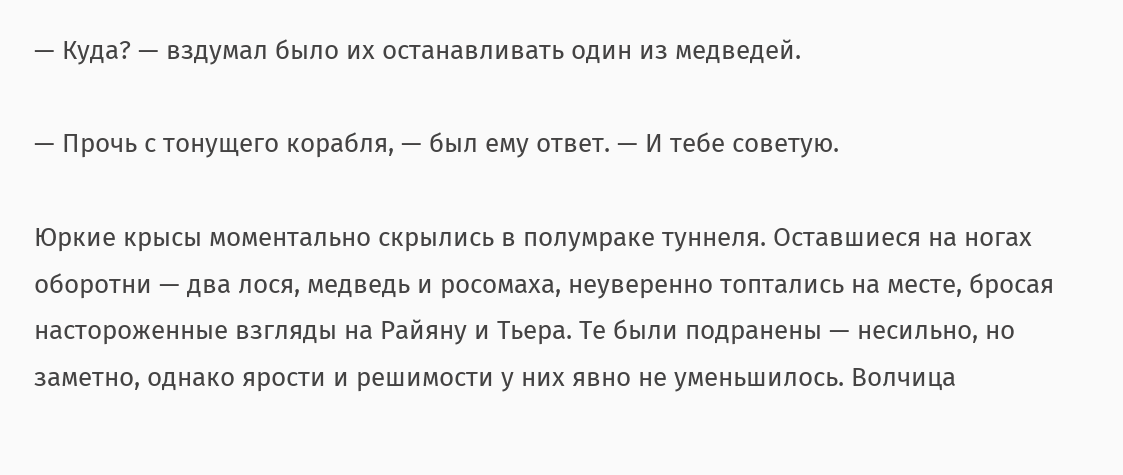— Куда? — вздумал было их останавливать один из медведей.

— Прочь с тонущего корабля, — был ему ответ. — И тебе советую.

Юркие крысы моментально скрылись в полумраке туннеля. Оставшиеся на ногах оборотни — два лося, медведь и росомаха, неуверенно топтались на месте, бросая настороженные взгляды на Райяну и Тьера. Те были подранены — несильно, но заметно, однако ярости и решимости у них явно не уменьшилось. Волчица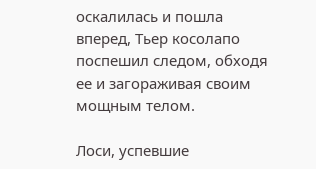оскалилась и пошла вперед, Тьер косолапо поспешил следом, обходя ее и загораживая своим мощным телом.

Лоси, успевшие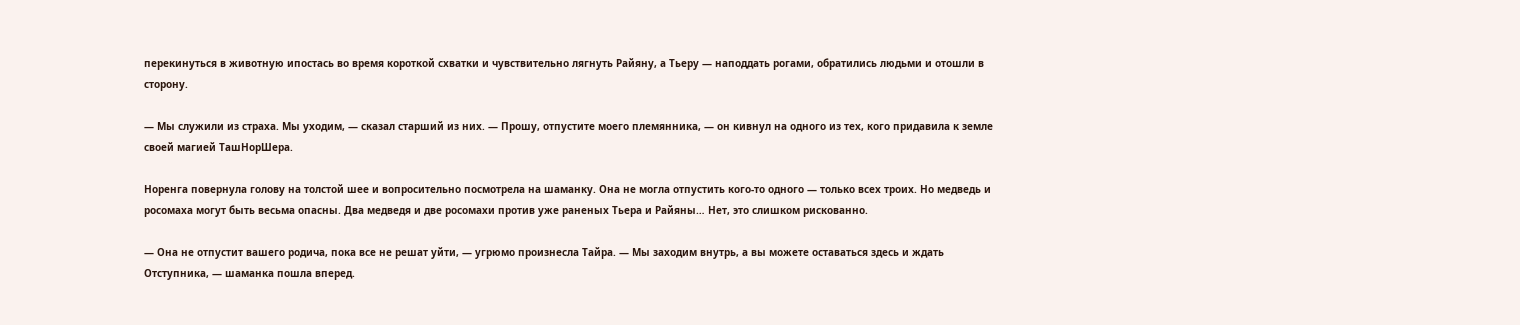перекинуться в животную ипостась во время короткой схватки и чувствительно лягнуть Райяну, а Тьеру — наподдать рогами, обратились людьми и отошли в сторону.

— Мы служили из страха. Мы уходим, — сказал старший из них. — Прошу, отпустите моего племянника, — он кивнул на одного из тех, кого придавила к земле своей магией ТашНорШера.

Норенга повернула голову на толстой шее и вопросительно посмотрела на шаманку. Она не могла отпустить кого-то одного — только всех троих. Но медведь и росомаха могут быть весьма опасны. Два медведя и две росомахи против уже раненых Тьера и Райяны… Нет, это слишком рискованно.

— Она не отпустит вашего родича, пока все не решат уйти, — угрюмо произнесла Тайра. — Мы заходим внутрь, а вы можете оставаться здесь и ждать Отступника, — шаманка пошла вперед.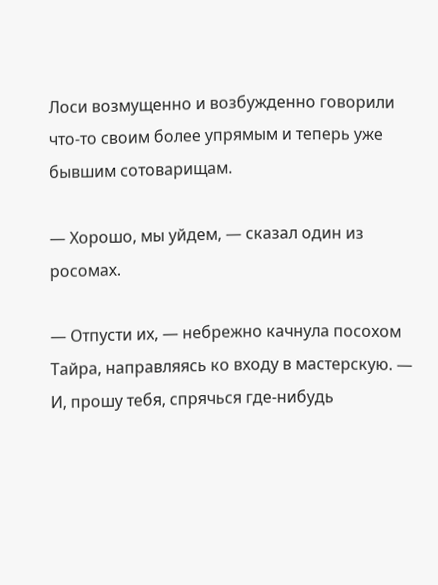Лоси возмущенно и возбужденно говорили что-то своим более упрямым и теперь уже бывшим сотоварищам.

— Хорошо, мы уйдем, — сказал один из росомах.

— Отпусти их, — небрежно качнула посохом Тайра, направляясь ко входу в мастерскую. — И, прошу тебя, спрячься где-нибудь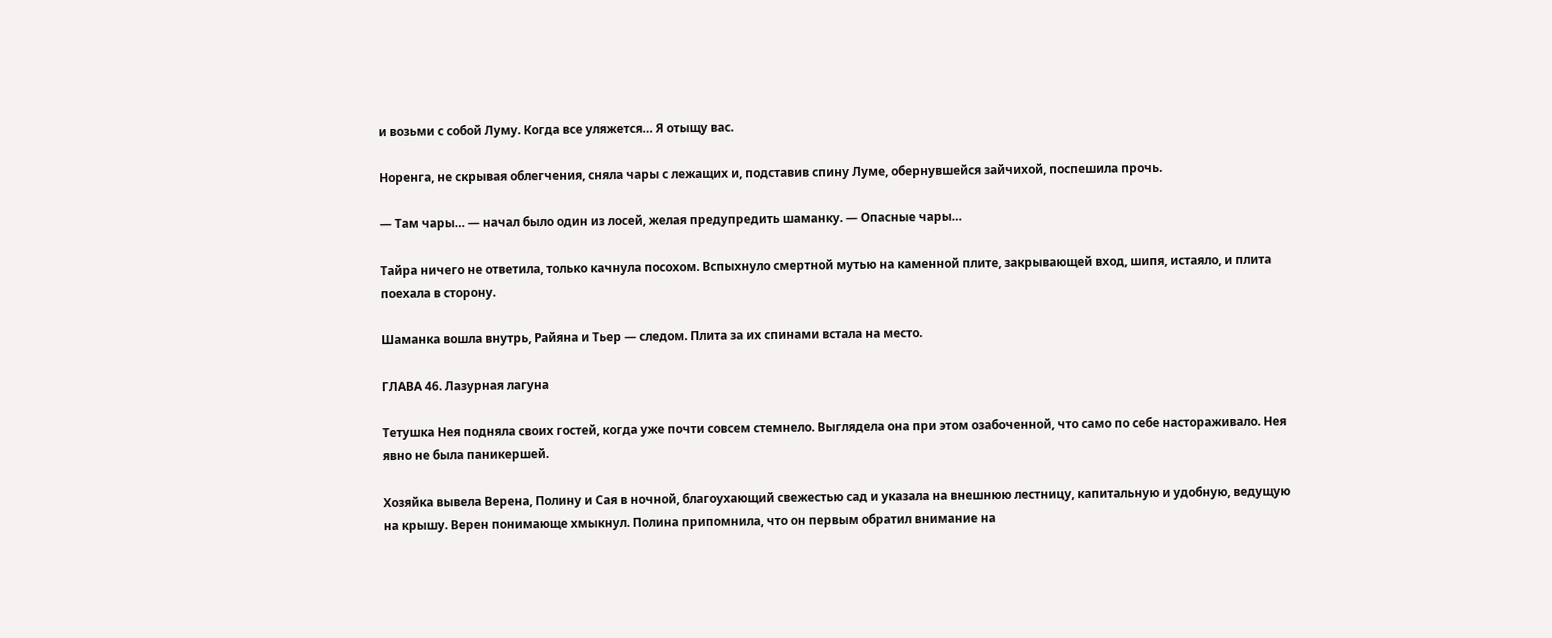и возьми с собой Луму. Когда все уляжется… Я отыщу вас.

Норенга, не скрывая облегчения, сняла чары с лежащих и, подставив спину Луме, обернувшейся зайчихой, поспешила прочь.

— Там чары… — начал было один из лосей, желая предупредить шаманку. — Опасные чары…

Тайра ничего не ответила, только качнула посохом. Вспыхнуло смертной мутью на каменной плите, закрывающей вход, шипя, истаяло, и плита поехала в сторону.

Шаманка вошла внутрь, Райяна и Тьер — следом. Плита за их спинами встала на место.

ГЛАВА 46. Лазурная лагуна

Тетушка Нея подняла своих гостей, когда уже почти совсем стемнело. Выглядела она при этом озабоченной, что само по себе настораживало. Нея явно не была паникершей.

Хозяйка вывела Верена, Полину и Сая в ночной, благоухающий свежестью сад и указала на внешнюю лестницу, капитальную и удобную, ведущую на крышу. Верен понимающе хмыкнул. Полина припомнила, что он первым обратил внимание на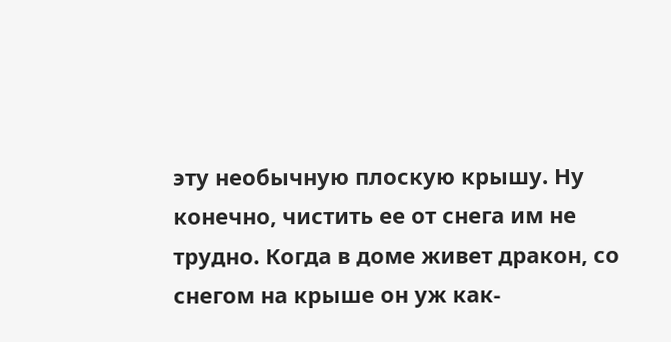эту необычную плоскую крышу. Ну конечно, чистить ее от снега им не трудно. Когда в доме живет дракон, со снегом на крыше он уж как-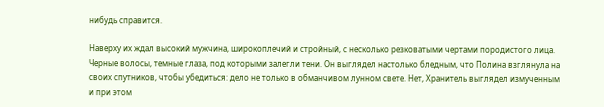нибудь справится.

Наверху их ждал высокий мужчина, широкоплечий и стройный, с несколько резковатыми чертами породистого лица. Черные волосы, темные глаза, под которыми залегли тени. Он выглядел настолько бледным, что Полина взглянула на своих спутников, чтобы убедиться: дело не только в обманчивом лунном свете. Нет, Хранитель выглядел измученным и при этом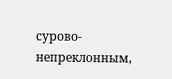сурово-непреклонным,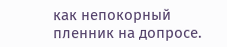как непокорный пленник на допросе.